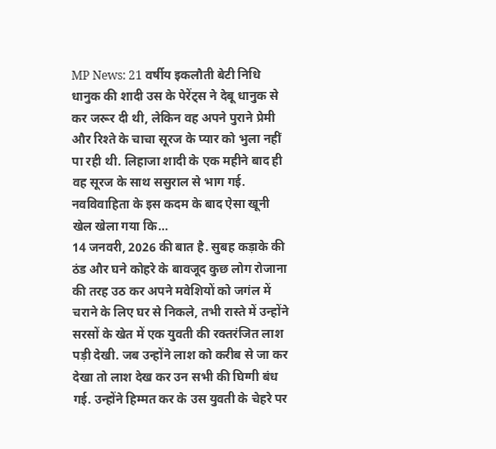MP News: 21 वर्षीय इकलौती बेटी निधि धानुक की शादी उस के पेरेंट्स ने देबू धानुक से कर जरूर दी थी, लेकिन वह अपने पुराने प्रेमी और रिश्ते के चाचा सूरज के प्यार को भुला नहीं पा रही थी. लिहाजा शादी के एक महीने बाद ही वह सूरज के साथ ससुराल से भाग गई. नवविवाहिता के इस कदम के बाद ऐसा खूनी खेल खेला गया कि…
14 जनवरी, 2026 की बात है. सुबह कड़ाके की ठंड और घने कोहरे के बावजूद कुछ लोग रोजाना की तरह उठ कर अपने मवेशियों को जगंल में चराने के लिए घर से निकले, तभी रास्ते में उन्होंने सरसों के खेत में एक युवती की रक्तरंजित लाश पड़ी देखी. जब उन्होंने लाश को करीब से जा कर देखा तो लाश देख कर उन सभी की घिग्गी बंध गई. उन्होंने हिम्मत कर के उस युवती के चेहरे पर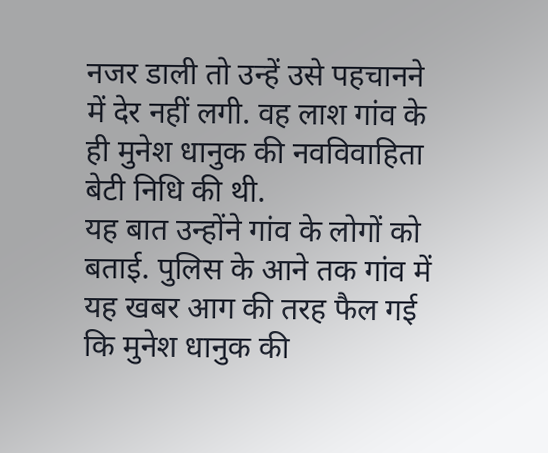नजर डाली तो उन्हें उसे पहचानने में देर नहीं लगी. वह लाश गांव के ही मुनेश धानुक की नवविवाहिता बेटी निधि की थी.
यह बात उन्होंने गांव के लोगों को बताई. पुलिस के आने तक गांव में यह खबर आग की तरह फैल गई कि मुनेश धानुक की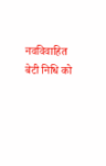नवविवाहित बेटी निधि को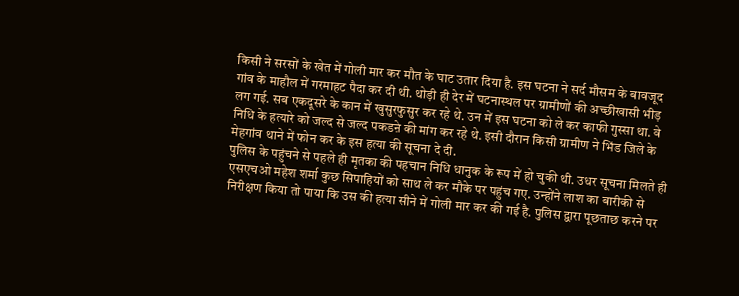किसी ने सरसों के खेत में गोली मार कर मौत के घाट उतार दिया है. इस घटना ने सर्द मौसम के बावजूद गांव के माहौल में गरमाहट पैदा कर दी थी. थोड़ी ही देर में घटनास्थल पर ग्रामीणों की अच्छीखासी भीड़ लग गई. सब एकदूसरे के कान में खुसुरफुसुर कर रहे थे. उन में इस घटना को ले कर काफी गुस्सा था. वे निधि के हत्यारे को जल्द से जल्द पकडऩे की मांग कर रहे थे. इसी दौरान किसी ग्रामीण ने भिंड जिले के मेहगांव थाने में फोन कर के इस हत्या की सूचना दे दी.
पुलिस के पहुंचने से पहले ही मृतका की पहचान निधि धानुक के रूप में हो चुकी थी. उधर सूचना मिलते ही एसएचओ महेश शर्मा कुछ सिपाहियों को साथ ले कर मौके पर पहुंच गए. उन्होंने लाश का बारीकी से निरीक्षण किया तो पाया कि उस की हत्या सीने में गोली मार कर की गई है. पुलिस द्वारा पूछताछ करने पर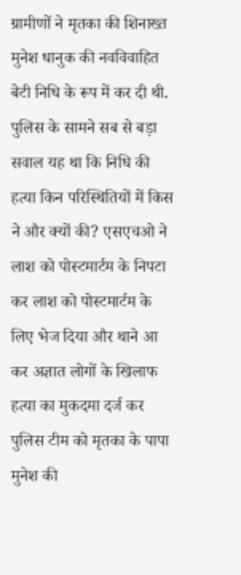ग्रामीणों ने मृतका की शिनाख्त मुनेश धानुक की नवविवाहित बेटी निधि के रूप में कर दी थी.
पुलिस के सामने सब से बड़ा सवाल यह था कि निधि की हत्या किन परिस्थितियों में किस ने और क्यों की? एसएचओ ने लाश को पोस्टमार्टम के निपटा कर लाश को पोस्टमार्टम के लिए भेज दिया और थाने आ कर अज्ञात लोगों के खिलाफ हत्या का मुकदमा दर्ज कर पुलिस टीम को मृतका के पापा मुनेश की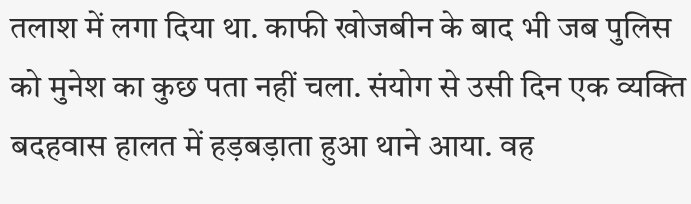तलाश में लगा दिया था. काफी खोजबीन के बाद भी जब पुलिस को मुनेश का कुछ पता नहीं चला. संयोग से उसी दिन एक व्यक्ति बदहवास हालत में हड़बड़ाता हुआ थाने आया. वह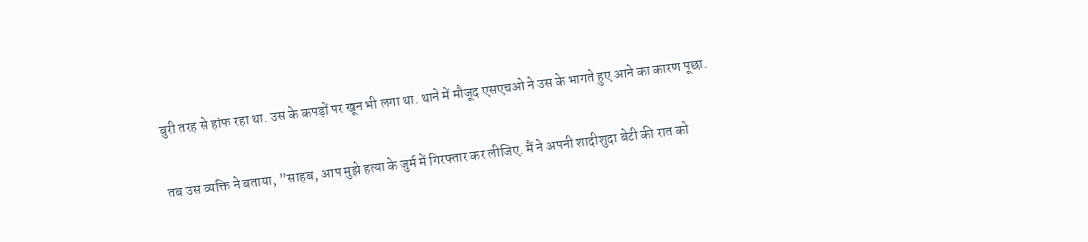बुरी तरह से हांफ रहा था. उस के कपड़ों पर खून भी लगा था. थाने में मौजूद एसएचओ ने उस के भागते हुए आने का कारण पूछा.

तब उस व्यक्ति ने बताया, ”साहब, आप मुझे हत्या के जुर्म में गिरफ्तार कर लीजिए. मैं ने अपनी शादीशुदा बेटी की रात को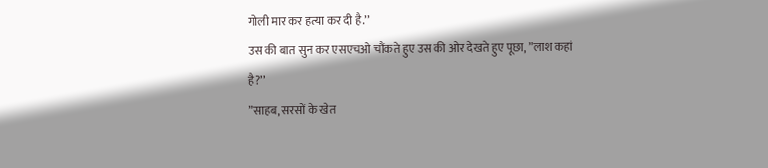गोली मार कर हत्या कर दी है.’’
उस की बात सुन कर एसएचओ चौंकते हुए उस की ओर देखते हुए पूछा, ”लाश कहां है?’’
”साहब, सरसों के खेत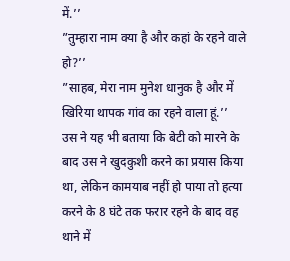में.’’
”तुम्हारा नाम क्या है और कहां के रहने वाले हो?’’
”साहब, मेरा नाम मुनेश धानुक है और में खिरिया थापक गांव का रहने वाला हूं.’’
उस ने यह भी बताया कि बेटी को मारने के बाद उस ने खुदकुशी करने का प्रयास किया था, लेकिन कामयाब नहीं हो पाया तो हत्या करने के 8 घंटे तक फरार रहने के बाद वह थाने में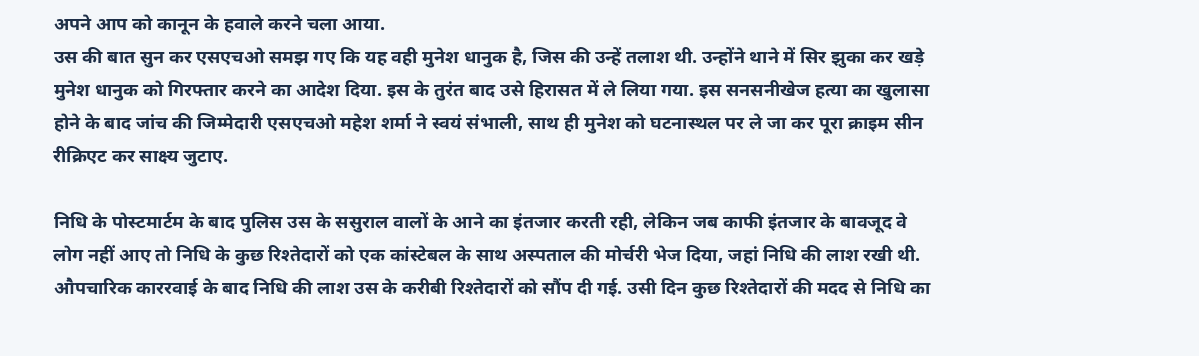अपने आप को कानून के हवाले करने चला आया.
उस की बात सुन कर एसएचओ समझ गए कि यह वही मुनेश धानुक है, जिस की उन्हें तलाश थी. उन्होंने थाने में सिर झुका कर खड़े मुनेश धानुक को गिरफ्तार करने का आदेश दिया. इस के तुरंत बाद उसे हिरासत में ले लिया गया. इस सनसनीखेज हत्या का खुलासा होने के बाद जांच की जिम्मेदारी एसएचओ महेश शर्मा ने स्वयं संभाली, साथ ही मुनेश को घटनास्थल पर ले जा कर पूरा क्राइम सीन रीक्रिएट कर साक्ष्य जुटाए.

निधि के पोस्टमार्टम के बाद पुलिस उस के ससुराल वालों के आने का इंतजार करती रही, लेकिन जब काफी इंतजार के बावजूद वे लोग नहीं आए तो निधि के कुछ रिश्तेदारों को एक कांस्टेबल के साथ अस्पताल की मोर्चरी भेज दिया, जहां निधि की लाश रखी थी. औपचारिक काररवाई के बाद निधि की लाश उस के करीबी रिश्तेदारों को सौंप दी गई. उसी दिन कुछ रिश्तेदारों की मदद से निधि का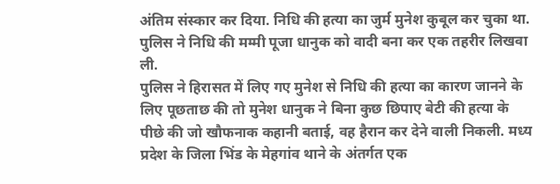अंतिम संस्कार कर दिया. निधि की हत्या का जुर्म मुनेश कुबूल कर चुका था. पुलिस ने निधि की मम्मी पूजा धानुक को वादी बना कर एक तहरीर लिखवा ली.
पुलिस ने हिरासत में लिए गए मुनेश से निधि की हत्या का कारण जानने के लिए पूछताछ की तो मुनेश धानुक ने बिना कुछ छिपाए बेटी की हत्या के पीछे की जो खौफनाक कहानी बताई, वह हैरान कर देने वाली निकली. मध्य प्रदेश के जिला भिंड के मेहगांव थाने के अंतर्गत एक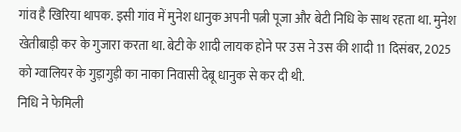गांव है खिरिया थापक. इसी गांव में मुनेश धानुक अपनी पत्नी पूजा और बेटी निधि के साथ रहता था. मुनेश खेतीबाड़ी कर के गुजारा करता था. बेटी के शादी लायक होने पर उस ने उस की शादी 11 दिसंबर, 2025 को ग्वालियर के गुड़ागुड़ी का नाका निवासी देबू धानुक से कर दी थी.
निधि ने फेमिली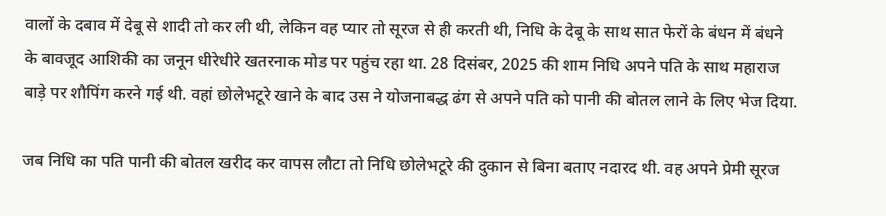वालों के दबाव में देबू से शादी तो कर ली थी, लेकिन वह प्यार तो सूरज से ही करती थी, निधि के देबू के साथ सात फेरों के बंधन में बंधने के बावजूद आशिकी का जनून धीरेधीरे खतरनाक मोड पर पहुंच रहा था. 28 दिसंबर, 2025 की शाम निधि अपने पति के साथ महाराज बाड़े पर शौपिंग करने गई थी. वहां छोलेभटूरे खाने के बाद उस ने योजनाबद्ध ढंग से अपने पति को पानी की बोतल लाने के लिए भेज दिया.

जब निधि का पति पानी की बोतल खरीद कर वापस लौटा तो निधि छोलेभटूरे की दुकान से बिना बताए नदारद थी. वह अपने प्रेमी सूरज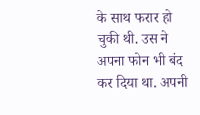के साथ फरार हो चुकी थी. उस ने अपना फोन भी बंद कर दिया था. अपनी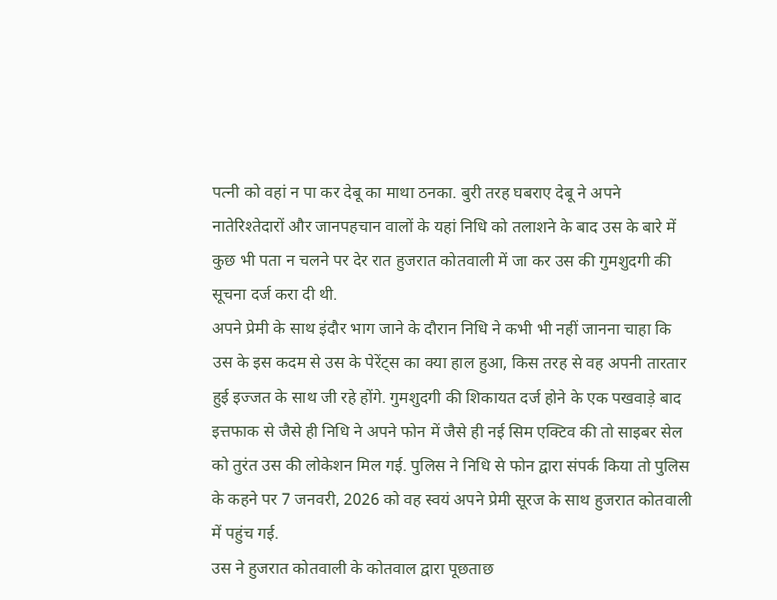पत्नी को वहां न पा कर देबू का माथा ठनका. बुरी तरह घबराए देबू ने अपने नातेरिश्तेदारों और जानपहचान वालों के यहां निधि को तलाशने के बाद उस के बारे में कुछ भी पता न चलने पर देर रात हुजरात कोतवाली में जा कर उस की गुमशुदगी की सूचना दर्ज करा दी थी.
अपने प्रेमी के साथ इंदौर भाग जाने के दौरान निधि ने कभी भी नहीं जानना चाहा कि उस के इस कदम से उस के पेरेंट्स का क्या हाल हुआ, किस तरह से वह अपनी तारतार हुई इज्जत के साथ जी रहे होंगे. गुमशुदगी की शिकायत दर्ज होने के एक पखवाड़े बाद इत्तफाक से जैसे ही निधि ने अपने फोन में जैसे ही नई सिम एक्टिव की तो साइबर सेल को तुरंत उस की लोकेशन मिल गई. पुलिस ने निधि से फोन द्वारा संपर्क किया तो पुलिस के कहने पर 7 जनवरी, 2026 को वह स्वयं अपने प्रेमी सूरज के साथ हुजरात कोतवाली में पहुंच गई.
उस ने हुजरात कोतवाली के कोतवाल द्वारा पूछताछ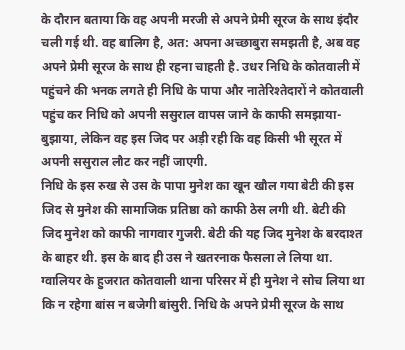के दौरान बताया कि वह अपनी मरजी से अपने प्रेमी सूरज के साथ इंदौर चली गई थी. वह बालिग है, अत: अपना अच्छाबुरा समझती है, अब वह अपने प्रेमी सूरज के साथ ही रहना चाहती है. उधर निधि के कोतवाली में पहुंचने की भनक लगते ही निधि के पापा और नातेरिश्तेदारों ने कोतवाली पहुंच कर निधि को अपनी ससुराल वापस जाने के काफी समझाया-बुझाया, लेकिन वह इस जिद पर अड़ी रही कि वह किसी भी सूरत में अपनी ससुराल लौट कर नहीं जाएगी.
निधि के इस रुख से उस के पापा मुनेश का खून खौल गया बेटी की इस जिद से मुनेश की सामाजिक प्रतिष्ठा को काफी ठेस लगी थी. बेटी की जिद मुनेश को काफी नागवार गुजरी. बेटी की यह जिद मुनेश के बरदाश्त के बाहर थी. इस के बाद ही उस ने खतरनाक फैसला ले लिया था. ग्वालियर के हुजरात कोतवाली थाना परिसर में ही मुनेश ने सोच लिया था कि न रहेगा बांस न बजेगी बांसुरी. निधि के अपने प्रेमी सूरज के साथ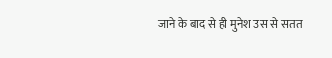जाने के बाद से ही मुनेश उस से सतत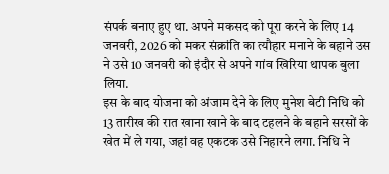संपर्क बनाए हुए था. अपने मकसद को पूरा करने के लिए 14 जनवरी, 2026 को मकर संक्रांति का त्यौहार मनाने के बहाने उस ने उसे 10 जनवरी को इंदौर से अपने गांव खिरिया थापक बुला लिया.
इस के बाद योजना को अंजाम देने के लिए मुनेश बेटी निधि को 13 तारीख की रात खाना खाने के बाद टहलने के बहाने सरसों के खेत में ले गया, जहां वह एकटक उसे निहारने लगा. निधि ने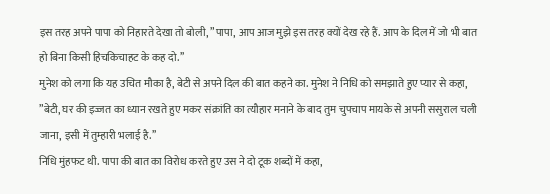इस तरह अपने पापा को निहारते देखा तो बोली, ”पापा, आप आज मुझे इस तरह क्यों देख रहे हैं. आप के दिल में जो भी बात हो बिना किसी हिचकिचाहट के कह दो.’’
मुनेश को लगा कि यह उचित मौका है, बेटी से अपने दिल की बात कहने का. मुनेश ने निधि को समझाते हुए प्यार से कहा, ”बेटी, घर की इज्जत का ध्यान रखते हुए मकर संक्रांति का त्यौहार मनाने के बाद तुम चुपचाप मायके से अपनी ससुराल चली जाना, इसी में तुम्हारी भलाई है.’’
निधि मुंहफट थी. पापा की बात का विरोध करते हुए उस ने दो टूक शब्दों में कहा,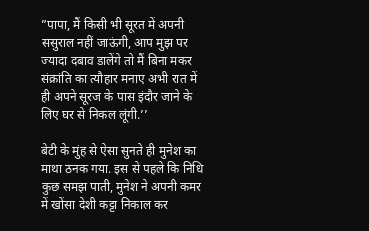”पापा, मैं किसी भी सूरत में अपनी ससुराल नहीं जाऊंगी, आप मुझ पर ज्यादा दबाव डालेंगे तो मैं बिना मकर संक्रांति का त्यौहार मनाए अभी रात में ही अपने सूरज के पास इंदौर जाने के लिए घर से निकल लूंगी.’’

बेटी के मुंह से ऐसा सुनते ही मुनेश का माथा ठनक गया. इस से पहले कि निधि कुछ समझ पाती, मुनेश ने अपनी कमर में खोंसा देशी कट्टा निकाल कर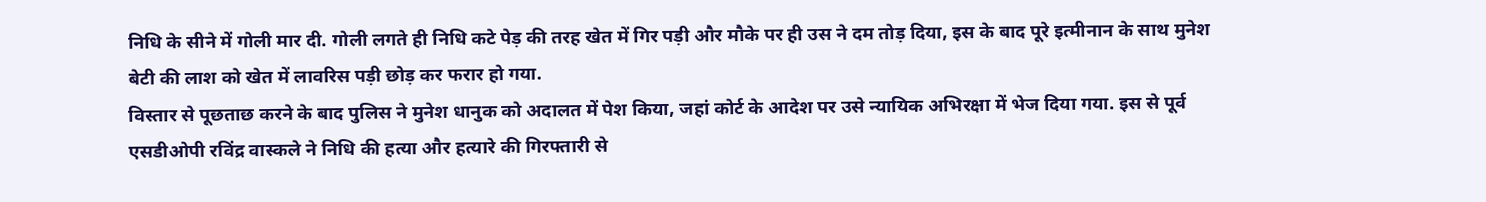निधि के सीने में गोली मार दी. गोली लगते ही निधि कटे पेड़ की तरह खेत में गिर पड़ी और मौके पर ही उस ने दम तोड़ दिया, इस के बाद पूरे इत्मीनान के साथ मुनेश बेटी की लाश को खेत में लावरिस पड़ी छोड़ कर फरार हो गया.
विस्तार से पूछताछ करने के बाद पुलिस ने मुनेश धानुक को अदालत में पेश किया, जहां कोर्ट के आदेश पर उसे न्यायिक अभिरक्षा में भेज दिया गया. इस से पूर्व एसडीओपी रविंद्र वास्कले ने निधि की हत्या और हत्यारे की गिरफ्तारी से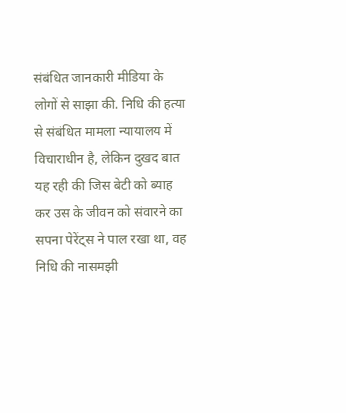संबंधित जानकारी मीडिया के लोगों से साझा की. निधि की हत्या से संबंधित मामला न्यायालय में विचाराधीन है, लेकिन दुखद बात यह रही की जिस बेटी को ब्याह कर उस के जीवन को संवारने का सपना पेरेंट्स ने पाल रखा था, वह निधि की नासमझी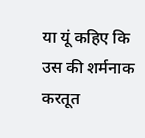या यूं कहिए कि उस की शर्मनाक करतूत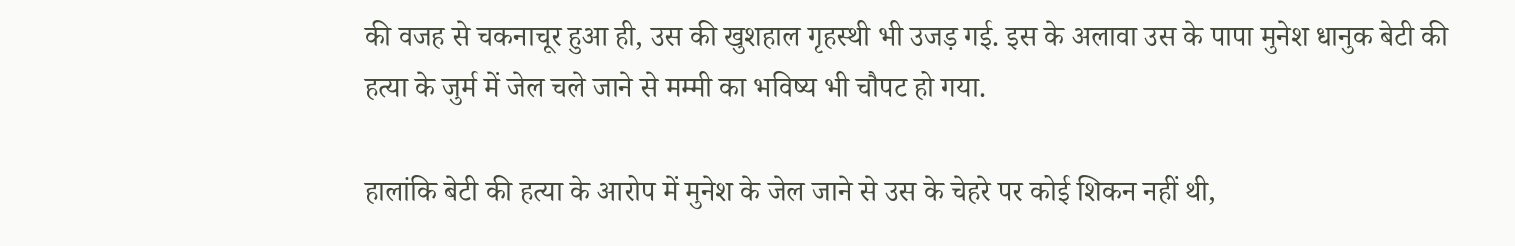की वजह से चकनाचूर हुआ ही, उस की खुशहाल गृहस्थी भी उजड़ गई. इस के अलावा उस के पापा मुनेश धानुक बेटी की हत्या के जुर्म में जेल चले जाने से मम्मी का भविष्य भी चौपट हो गया.

हालांकि बेटी की हत्या के आरोप में मुनेश के जेल जाने से उस के चेहरे पर कोई शिकन नहीं थी,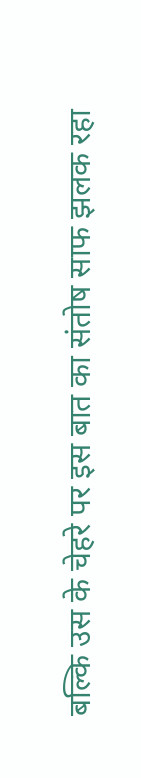बल्कि उस के चेहरे पर इस बात का संतोष साफ झलक रहा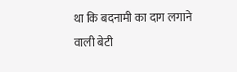था कि बदनामी का दाग लगाने वाली बेटी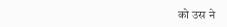को उस ने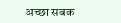अच्छा सबक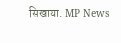सिखाया. MP News